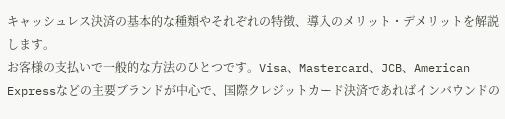キャッシュレス決済の基本的な種類やそれぞれの特徴、導入のメリット・デメリットを解説します。
お客様の支払いで一般的な方法のひとつです。Visa、Mastercard、JCB、American Expressなどの主要ブランドが中心で、国際クレジットカード決済であればインバウンドの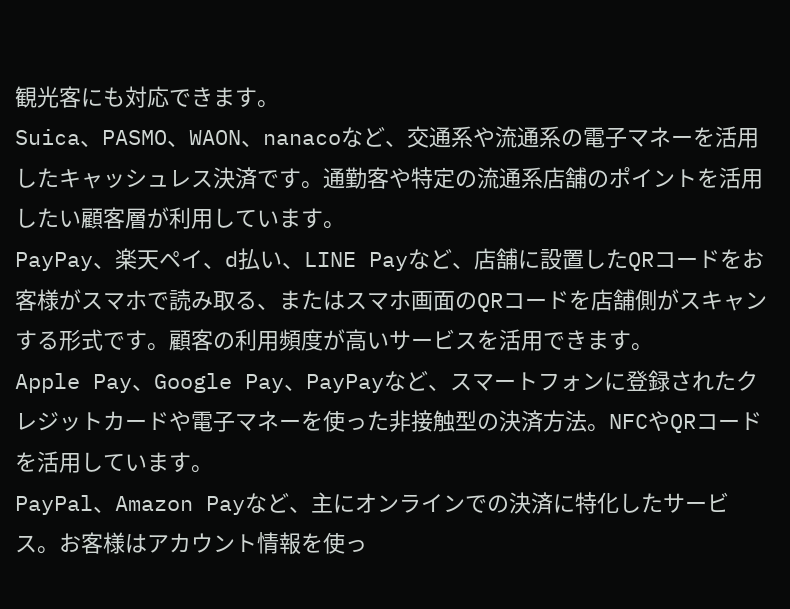観光客にも対応できます。
Suica、PASMO、WAON、nanacoなど、交通系や流通系の電子マネーを活用したキャッシュレス決済です。通勤客や特定の流通系店舗のポイントを活用したい顧客層が利用しています。
PayPay、楽天ペイ、d払い、LINE Payなど、店舗に設置したQRコードをお客様がスマホで読み取る、またはスマホ画面のQRコードを店舗側がスキャンする形式です。顧客の利用頻度が高いサービスを活用できます。
Apple Pay、Google Pay、PayPayなど、スマートフォンに登録されたクレジットカードや電子マネーを使った非接触型の決済方法。NFCやQRコードを活用しています。
PayPal、Amazon Payなど、主にオンラインでの決済に特化したサービス。お客様はアカウント情報を使っ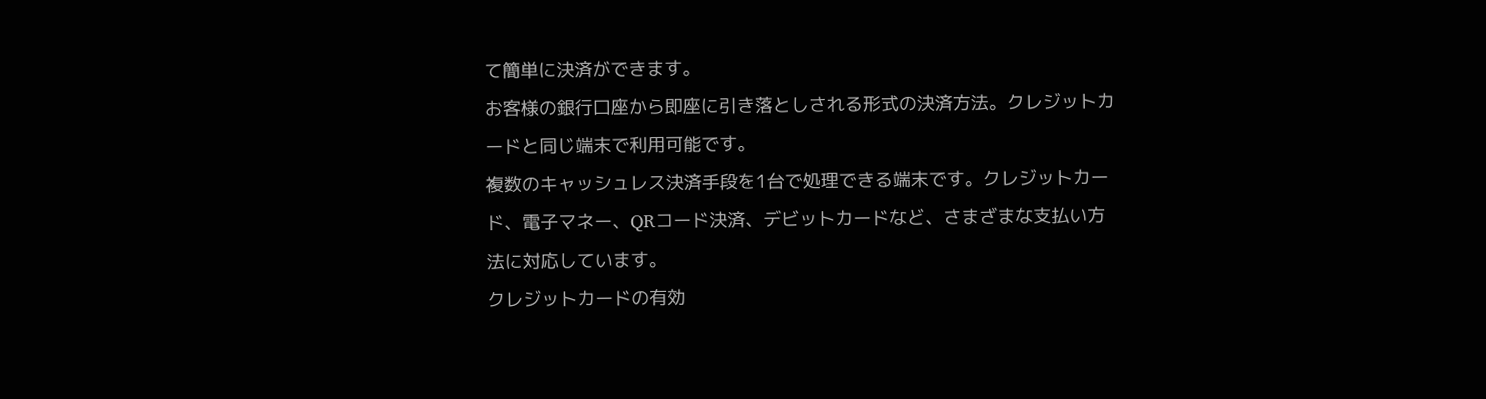て簡単に決済ができます。
お客様の銀行口座から即座に引き落としされる形式の決済方法。クレジットカードと同じ端末で利用可能です。
複数のキャッシュレス決済手段を1台で処理できる端末です。クレジットカード、電子マネー、QRコード決済、デビットカードなど、さまざまな支払い方法に対応しています。
クレジットカードの有効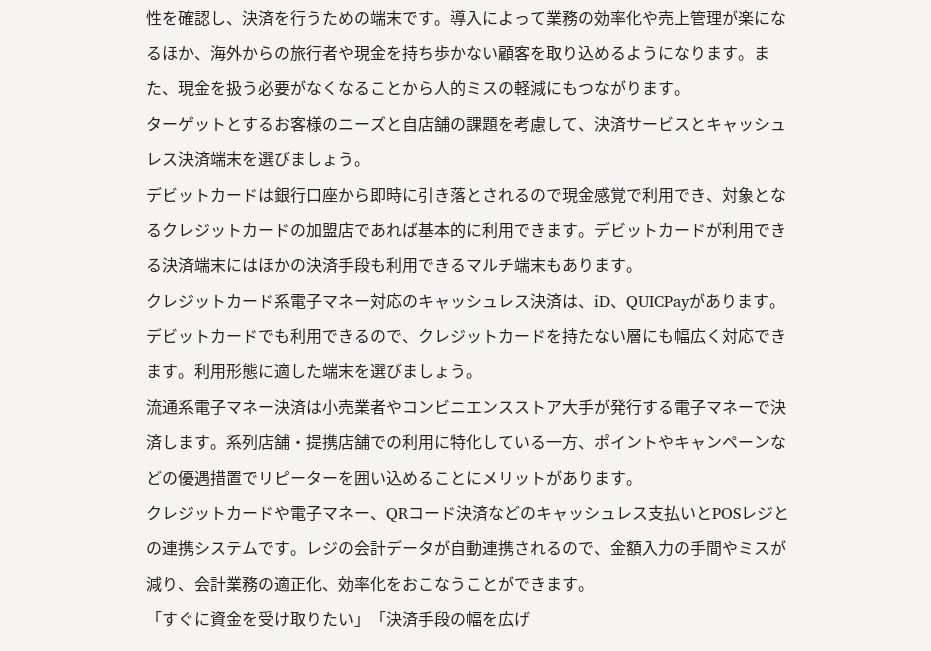性を確認し、決済を行うための端末です。導入によって業務の効率化や売上管理が楽になるほか、海外からの旅行者や現金を持ち歩かない顧客を取り込めるようになります。また、現金を扱う必要がなくなることから人的ミスの軽減にもつながります。
ターゲットとするお客様のニーズと自店舗の課題を考慮して、決済サービスとキャッシュレス決済端末を選びましょう。
デビットカードは銀行口座から即時に引き落とされるので現金感覚で利用でき、対象となるクレジットカードの加盟店であれば基本的に利用できます。デビットカードが利用できる決済端末にはほかの決済手段も利用できるマルチ端末もあります。
クレジットカード系電子マネー対応のキャッシュレス決済は、iD、QUICPayがあります。デビットカードでも利用できるので、クレジットカードを持たない層にも幅広く対応できます。利用形態に適した端末を選びましょう。
流通系電子マネー決済は小売業者やコンビニエンスストア大手が発行する電子マネーで決済します。系列店舗・提携店舗での利用に特化している一方、ポイントやキャンペーンなどの優遇措置でリピーターを囲い込めることにメリットがあります。
クレジットカードや電子マネー、QRコード決済などのキャッシュレス支払いとPOSレジとの連携システムです。レジの会計データが自動連携されるので、金額入力の手間やミスが減り、会計業務の適正化、効率化をおこなうことができます。
「すぐに資金を受け取りたい」「決済手段の幅を広げ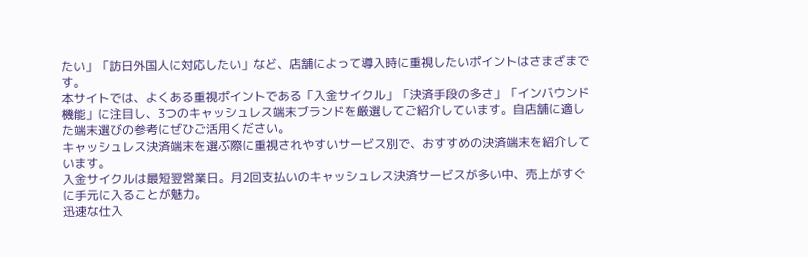たい」「訪日外国人に対応したい」など、店舗によって導入時に重視したいポイントはさまざまです。
本サイトでは、よくある重視ポイントである「入金サイクル」「決済手段の多さ」「インバウンド機能」に注目し、3つのキャッシュレス端末ブランドを厳選してご紹介しています。自店舗に適した端末選びの参考にぜひご活用ください。
キャッシュレス決済端末を選ぶ際に重視されやすいサービス別で、おすすめの決済端末を紹介しています。
入金サイクルは最短翌営業日。月2回支払いのキャッシュレス決済サービスが多い中、売上がすぐに手元に入ることが魅力。
迅速な仕入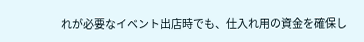れが必要なイベント出店時でも、仕入れ用の資金を確保し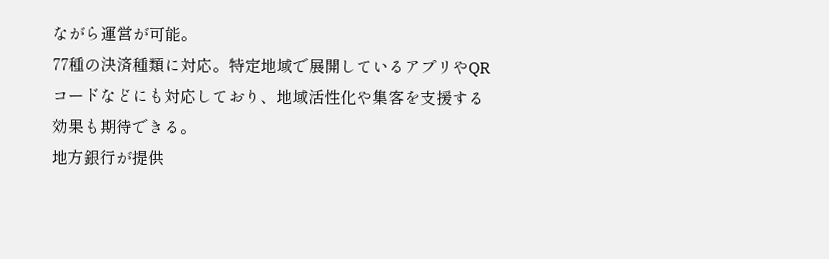ながら運営が可能。
77種の決済種類に対応。特定地域で展開しているアプリやQRコードなどにも対応しており、地域活性化や集客を支援する効果も期待できる。
地方銀行が提供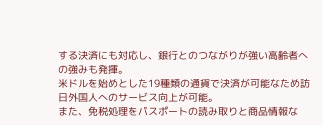する決済にも対応し、銀行とのつながりが強い高齢者への強みも発揮。
米ドルを始めとした19種類の通貨で決済が可能なため訪日外国人へのサービス向上が可能。
また、免税処理をパスポートの読み取りと商品情報な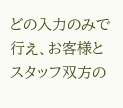どの入力のみで行え、お客様とスタッフ双方の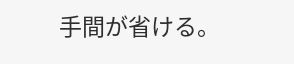手間が省ける。